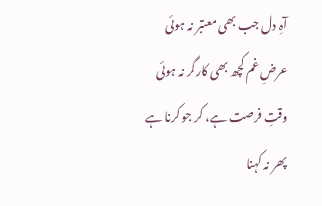آہِ دل جب بھی معتبر نہ ہوئی
عرضِ غم کچھ بھی کارگر نہ ہوئی
وقتِ فرصت ہے، کر جو کرنا ہے
پھر نہ کہنا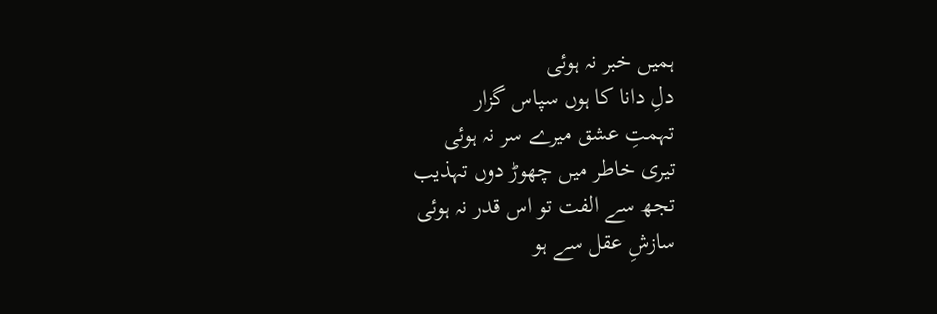ہمیں خبر نہ ہوئی
دلِ دانا کا ہوں سپاس گزار
تہمتِ عشق میرے سر نہ ہوئی
تیری خاطر میں چھوڑ دوں تہذیب
تجھ سے الفت تو اس قدر نہ ہوئی
سازشِ عقل سے ہو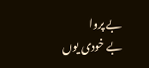بے پروا
بے خودی یوں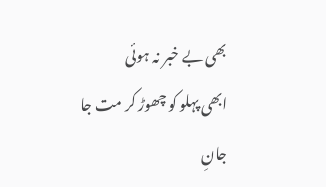بھی بے خبر نہ ہوئی
ابھی پہلو کو چھوڑ کر مت جا
جانِ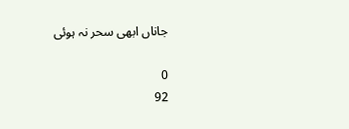جاناں ابھی سحر نہ ہوئی

0
92